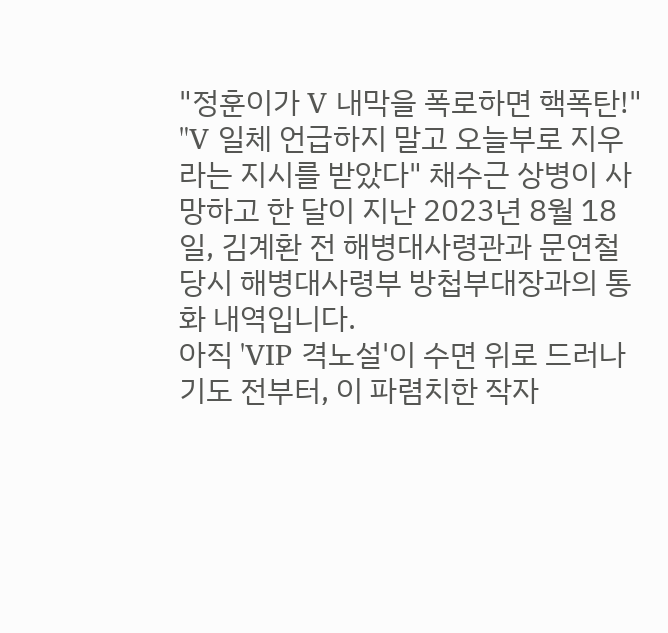"정훈이가 V 내막을 폭로하면 핵폭탄!" "V 일체 언급하지 말고 오늘부로 지우라는 지시를 받았다" 채수근 상병이 사망하고 한 달이 지난 2023년 8월 18일, 김계환 전 해병대사령관과 문연철 당시 해병대사령부 방첩부대장과의 통화 내역입니다.
아직 'VIP 격노설'이 수면 위로 드러나기도 전부터, 이 파렴치한 작자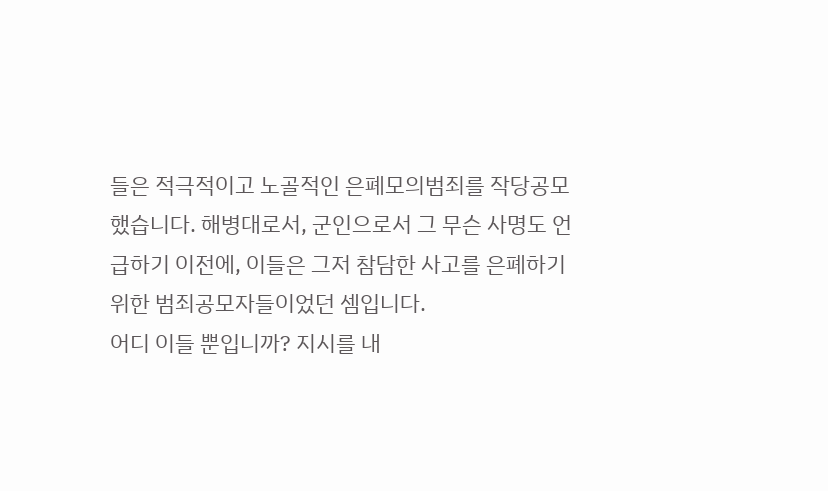들은 적극적이고 노골적인 은폐모의범죄를 작당공모했습니다. 해병대로서, 군인으로서 그 무슨 사명도 언급하기 이전에, 이들은 그저 참담한 사고를 은폐하기 위한 범죄공모자들이었던 셈입니다.
어디 이들 뿐입니까? 지시를 내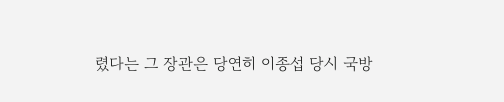렸다는 그 장관은 당연히 이종섭 당시 국방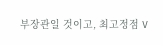부장관일 것이고, 최고정점 V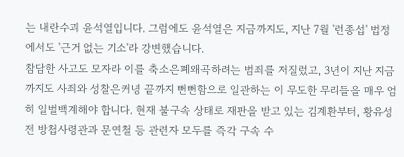는 내란수괴 윤석열입니다. 그럼에도 윤석열은 지금까지도, 지난 7월 '런종섭' 법정에서도 '근거 없는 기소'라 강변했습니다.
참담한 사고도 모자라 이를 축소은폐왜곡하려는 범죄를 저질렀고, 3년이 지난 지금까지도 사죄와 성찰은커녕 끝까지 뻔뻔함으로 일관하는 이 무도한 무리들을 매우 엄히 일벌백계해야 합니다. 현재 불구속 상태로 재판을 받고 있는 김계환부터, 황유성 전 방첩사령관과 문연철 등 관련자 모두를 즉각 구속 수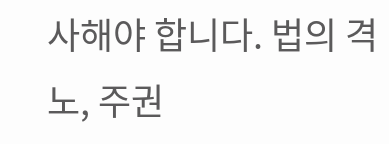사해야 합니다. 법의 격노, 주권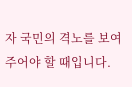자 국민의 격노를 보여주어야 할 때입니다.